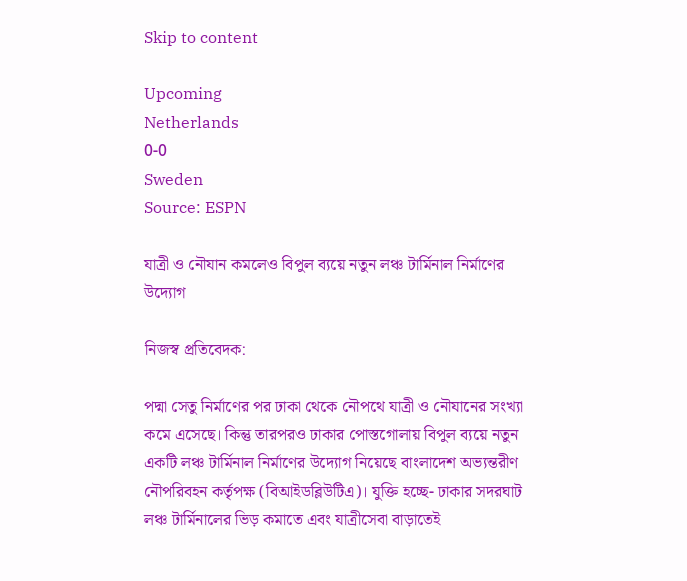Skip to content

Upcoming
Netherlands
0-0
Sweden
Source: ESPN

যাত্রী ও নৌযান কমলেও বিপুল ব্যয়ে নতুন লঞ্চ টার্মিনাল নির্মাণের উদ্যোগ

নিজস্ব প্রতিবেদক:

পদ্মা সেতু নির্মাণের পর ঢাকা থেকে নৌপথে যাত্রী ও নৌযানের সংখ্যা কমে এসেছে। কিন্তু তারপরও ঢাকার পোস্তগোলায় বিপুল ব্যয়ে নতুন একটি লঞ্চ টার্মিনাল নির্মাণের উদ্যোগ নিয়েছে বাংলাদেশ অভ্যন্তরীণ নৌপরিবহন কর্তৃপক্ষ (বিআইডব্লিউটিএ)। যুক্তি হচ্ছে- ঢাকার সদরঘাট লঞ্চ টার্মিনালের ভিড় কমাতে এবং যাত্রীসেবা বাড়াতেই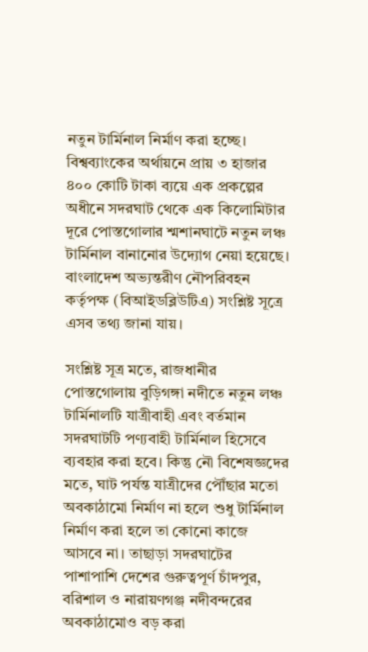নতুন টার্মিনাল নির্মাণ করা হচ্ছে। বিশ্বব্যাংকের অর্থায়নে প্রায় ৩ হাজার ৪০০ কোটি টাকা ব্যয়ে এক প্রকল্পের অধীনে সদরঘাট থেকে এক কিলোমিটার দূরে পোস্তগোলার শ্মশানঘাটে নতুন লঞ্চ টার্মিনাল বানানোর উদ্যোগ নেয়া হয়েছে। বাংলাদেশ অভ্যন্তরীণ নৌপরিবহন কর্তৃপক্ষ (বিআইডব্লিউটিএ) সংশ্লিষ্ট সূত্রে এসব তথ্য জানা যায়।

সংশ্লিষ্ট সূত্র মতে, রাজধানীর পোস্তগোলায় বুড়িগঙ্গা নদীতে নতুন লঞ্চ টার্মিনালটি যাত্রীবাহী এবং বর্তমান সদরঘাটটি পণ্যবাহী টার্মিনাল হিসেবে ব্যবহার করা হবে। কিন্তু নৌ বিশেষজ্ঞদের মতে, ঘাট পর্যন্ত যাত্রীদের পৌঁছার মতো অবকাঠামো নির্মাণ না হলে শুধু টার্মিনাল নির্মাণ করা হলে তা কোনো কাজে আসবে না। তাছাড়া সদরঘাটের পাশাপাশি দেশের গুরুত্বপূর্ণ চাঁদপুর, বরিশাল ও নারায়ণগঞ্জ নদীবন্দরের অবকাঠামোও বড় করা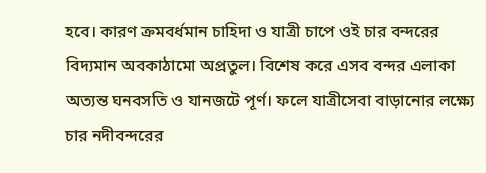হবে। কারণ ক্রমবর্ধমান চাহিদা ও যাত্রী চাপে ওই চার বন্দরের বিদ্যমান অবকাঠামো অপ্রতুল। বিশেষ করে এসব বন্দর এলাকা অত্যন্ত ঘনবসতি ও যানজটে পূর্ণ। ফলে যাত্রীসেবা বাড়ানোর লক্ষ্যে চার নদীবন্দরের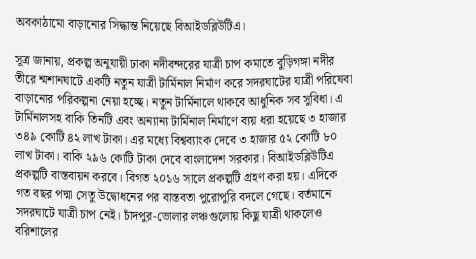অবকাঠামো বাড়ানোর সিদ্ধান্ত নিয়েছে বিআইডব্লিউটিএ।

সূত্র জানায়, প্রকল্প অনুযায়ী ঢাকা নদীবন্দরের যাত্রী চাপ কমাতে বুড়িগঙ্গা নদীর তীরে শ্মশানঘাটে একটি নতুন যাত্রী টার্মিনাল নির্মাণ করে সদরঘাটের যাত্রী পরিষেবা বাড়ানোর পরিকল্পনা নেয়া হচ্ছে। নতুন টার্মিনালে থাকবে আধুনিক সব সুবিধা। এ টার্মিনালসহ বাকি তিনটি এবং অন্যান্য টার্মিনাল নির্মাণে ব্যয় ধরা হয়েছে ৩ হাজার ৩৪৯ কোটি ৪২ লাখ টাকা। এর মধ্যে বিশ্বব্যাংক দেবে ৩ হাজার ৫২ কোটি ৮০ লাখ টাকা। বাকি ২৯৬ কোটি টাকা দেবে বাংলাদেশ সরকার। বিআইডব্লিউটিএ প্রকল্পটি বাস্তবায়ন করবে। বিগত ২০১৬ সালে প্রকল্পটি গ্রহণ করা হয়। এদিকে গত বছর পদ্মা সেতু উদ্বোধনের পর বাস্তবতা পুরোপুরি বদলে গেছে। বর্তমানে সদরঘাটে যাত্রী চাপ নেই। চাঁদপুর-ভোলার লঞ্চগুলোয় কিছু যাত্রী থাকলেও বরিশালের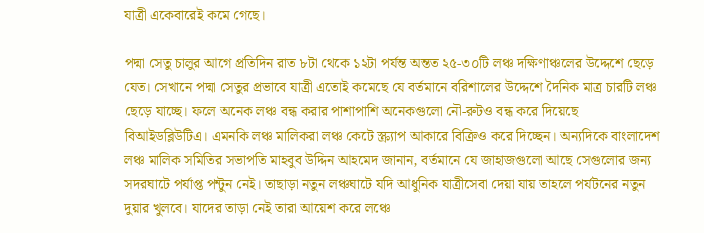যাত্রী একেবারেই কমে গেছে।

পদ্মা সেতু চালুর আগে প্রতিদিন রাত ৮টা থেকে ১২টা পর্যন্ত অন্তত ২৫-৩০টি লঞ্চ দক্ষিণাঞ্চলের উদ্দেশে ছেড়ে যেত। সেখানে পদ্মা সেতুর প্রভাবে যাত্রী এতোই কমেছে যে বর্তমানে বরিশালের উদ্দেশে দৈনিক মাত্র চারটি লঞ্চ ছেড়ে যাচ্ছে। ফলে অনেক লঞ্চ বন্ধ করার পাশাপাশি অনেকগুলো নৌ-রুটও বন্ধ করে দিয়েছে বিআইডব্লিউটিএ। এমনকি লঞ্চ মালিকরা লঞ্চ কেটে স্ক্র্যাপ আকারে বিক্রিও করে দিচ্ছেন। অন্যদিকে বাংলাদেশ লঞ্চ মালিক সমিতির সভাপতি মাহবুব উদ্দিন আহমেদ জানান, বর্তমানে যে জাহাজগুলো আছে সেগুলোর জন্য সদরঘাটে পর্যাপ্ত পন্টুন নেই। তাছাড়া নতুন লঞ্চঘাটে যদি আধুনিক যাত্রীসেবা দেয়া যায় তাহলে পর্যটনের নতুন দুয়ার খুলবে। যাদের তাড়া নেই তারা আয়েশ করে লঞ্চে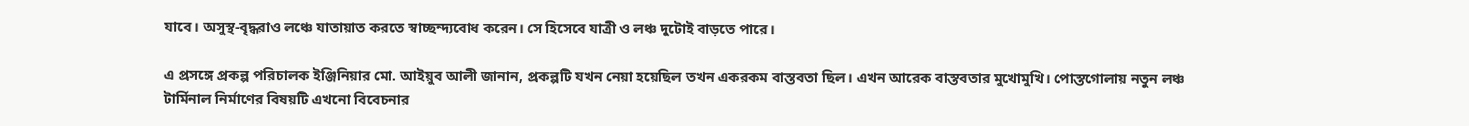যাবে। অসুস্থ-বৃদ্ধরাও লঞ্চে যাতায়াত করতে স্বাচ্ছন্দ্যবোধ করেন। সে হিসেবে যাত্রী ও লঞ্চ দুটোই বাড়তে পারে।

এ প্রসঙ্গে প্রকল্প পরিচালক ইঞ্জিনিয়ার মো. আইয়ুব আলী জানান, প্রকল্পটি যখন নেয়া হয়েছিল তখন একরকম বাস্তবতা ছিল। এখন আরেক বাস্তবতার মুখোমুখি। পোস্তগোলায় নতুন লঞ্চ টার্মিনাল নির্মাণের বিষয়টি এখনো বিবেচনার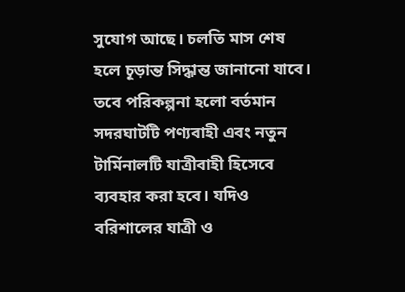সুযোগ আছে। চলতি মাস শেষ হলে চূড়ান্ত সিদ্ধান্ত জানানো যাবে। তবে পরিকল্পনা হলো বর্তমান সদরঘাটটি পণ্যবাহী এবং নতুন টার্মিনালটি যাত্রীবাহী হিসেবে ব্যবহার করা হবে। যদিও বরিশালের যাত্রী ও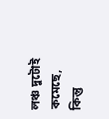লঞ্চ দুটোই কমেছে, কিন্তু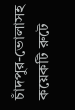চাঁদপুর-ভোলাসহ কয়েকটি রুটে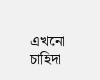এখনো চাহিদা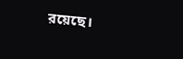রয়েছে।